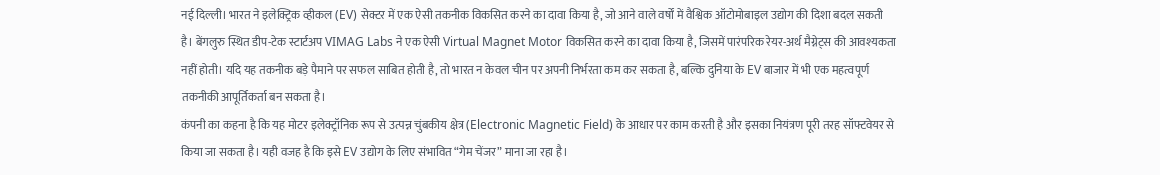नई दिल्ली। भारत ने इलेक्ट्रिक व्हीकल (EV) सेक्टर में एक ऐसी तकनीक विकसित करने का दावा किया है, जो आने वाले वर्षों में वैश्विक ऑटोमोबाइल उद्योग की दिशा बदल सकती है। बेंगलुरु स्थित डीप-टेक स्टार्टअप VIMAG Labs ने एक ऐसी Virtual Magnet Motor विकसित करने का दावा किया है, जिसमें पारंपरिक रेयर-अर्थ मैग्नेट्स की आवश्यकता नहीं होती। यदि यह तकनीक बड़े पैमाने पर सफल साबित होती है, तो भारत न केवल चीन पर अपनी निर्भरता कम कर सकता है, बल्कि दुनिया के EV बाजार में भी एक महत्वपूर्ण तकनीकी आपूर्तिकर्ता बन सकता है।
कंपनी का कहना है कि यह मोटर इलेक्ट्रॉनिक रूप से उत्पन्न चुंबकीय क्षेत्र (Electronic Magnetic Field) के आधार पर काम करती है और इसका नियंत्रण पूरी तरह सॉफ्टवेयर से किया जा सकता है। यही वजह है कि इसे EV उद्योग के लिए संभावित “गेम चेंजर” माना जा रहा है।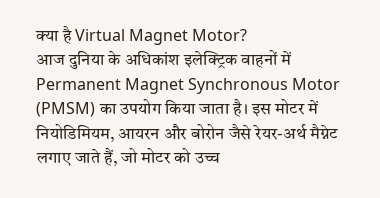क्या है Virtual Magnet Motor?
आज दुनिया के अधिकांश इलेक्ट्रिक वाहनों में Permanent Magnet Synchronous Motor (PMSM) का उपयोग किया जाता है। इस मोटर में नियोडिमियम, आयरन और बोरोन जैसे रेयर-अर्थ मैग्नेट लगाए जाते हैं, जो मोटर को उच्च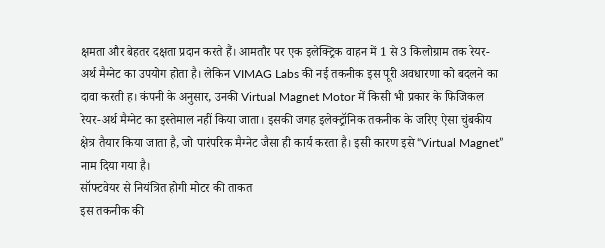क्षमता और बेहतर दक्षता प्रदान करते हैं। आमतौर पर एक इलेक्ट्रिक वाहन में 1 से 3 किलोग्राम तक रेयर-अर्थ मैग्नेट का उपयोग होता है। लेकिन VIMAG Labs की नई तकनीक इस पूरी अवधारणा को बदलने का दावा करती ह। कंपनी के अनुसार, उनकी Virtual Magnet Motor में किसी भी प्रकार के फिजिकल रेयर-अर्थ मैग्नेट का इस्तेमाल नहीं किया जाता। इसकी जगह इलेक्ट्रॉनिक तकनीक के जरिए ऐसा चुंबकीय क्षेत्र तैयार किया जाता है, जो पारंपरिक मैग्नेट जैसा ही कार्य करता है। इसी कारण इसे “Virtual Magnet” नाम दिया गया है।
सॉफ्टवेयर से नियंत्रित होगी मोटर की ताकत
इस तकनीक की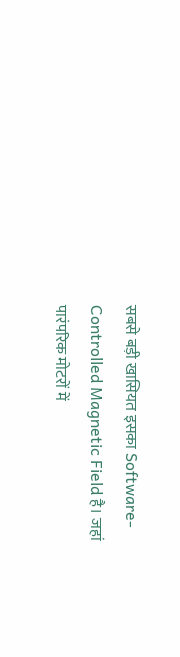सबसे बड़ी खासियत इसका Software-Controlled Magnetic Field है। जहां पारंपरिक मोटरों में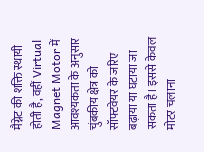मैग्नेट की शक्ति स्थायी होती है, वहीं Virtual Magnet Motor में आवश्यकता के अनुसार चुंबकीय क्षेत्र को सॉफ्टवेयर के जरिए बढ़ाया या घटाया जा सकता है। इससे केवल मोटर चलाना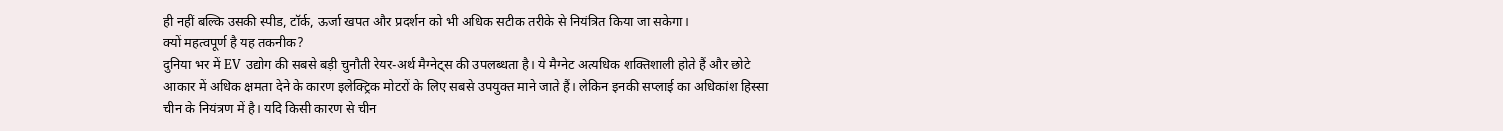ही नहीं बल्कि उसकी स्पीड, टॉर्क, ऊर्जा खपत और प्रदर्शन को भी अधिक सटीक तरीके से नियंत्रित किया जा सकेगा।
क्यों महत्वपूर्ण है यह तकनीक?
दुनिया भर में EV उद्योग की सबसे बड़ी चुनौती रेयर-अर्थ मैग्नेट्स की उपलब्धता है। ये मैग्नेट अत्यधिक शक्तिशाली होते हैं और छोटे आकार में अधिक क्षमता देने के कारण इलेक्ट्रिक मोटरों के लिए सबसे उपयुक्त माने जाते हैं। लेकिन इनकी सप्लाई का अधिकांश हिस्सा चीन के नियंत्रण में है। यदि किसी कारण से चीन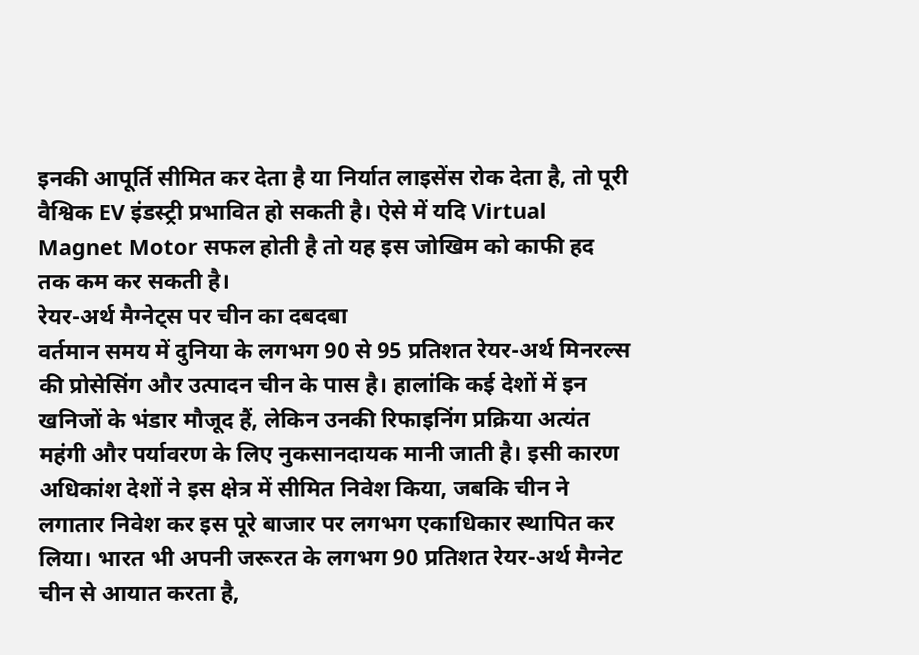इनकी आपूर्ति सीमित कर देता है या निर्यात लाइसेंस रोक देता है, तो पूरी वैश्विक EV इंडस्ट्री प्रभावित हो सकती है। ऐसे में यदि Virtual Magnet Motor सफल होती है तो यह इस जोखिम को काफी हद तक कम कर सकती है।
रेयर-अर्थ मैग्नेट्स पर चीन का दबदबा
वर्तमान समय में दुनिया के लगभग 90 से 95 प्रतिशत रेयर-अर्थ मिनरल्स की प्रोसेसिंग और उत्पादन चीन के पास है। हालांकि कई देशों में इन खनिजों के भंडार मौजूद हैं, लेकिन उनकी रिफाइनिंग प्रक्रिया अत्यंत महंगी और पर्यावरण के लिए नुकसानदायक मानी जाती है। इसी कारण अधिकांश देशों ने इस क्षेत्र में सीमित निवेश किया, जबकि चीन ने लगातार निवेश कर इस पूरे बाजार पर लगभग एकाधिकार स्थापित कर लिया। भारत भी अपनी जरूरत के लगभग 90 प्रतिशत रेयर-अर्थ मैग्नेट चीन से आयात करता है,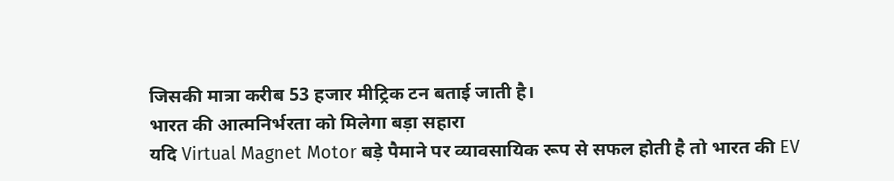जिसकी मात्रा करीब 53 हजार मीट्रिक टन बताई जाती है।
भारत की आत्मनिर्भरता को मिलेगा बड़ा सहारा
यदि Virtual Magnet Motor बड़े पैमाने पर व्यावसायिक रूप से सफल होती है तो भारत की EV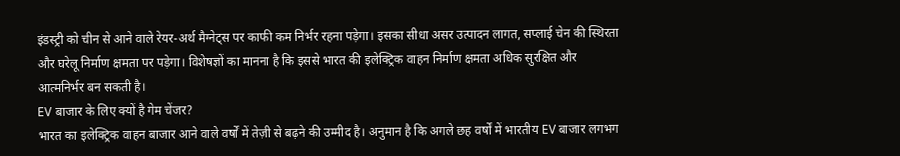इंडस्ट्री को चीन से आने वाले रेयर-अर्थ मैग्नेट्स पर काफी कम निर्भर रहना पड़ेगा। इसका सीधा असर उत्पादन लागत, सप्लाई चेन की स्थिरता और घरेलू निर्माण क्षमता पर पड़ेगा। विशेषज्ञों का मानना है कि इससे भारत की इलेक्ट्रिक वाहन निर्माण क्षमता अधिक सुरक्षित और आत्मनिर्भर बन सकती है।
EV बाजार के लिए क्यों है गेम चेंजर?
भारत का इलेक्ट्रिक वाहन बाजार आने वाले वर्षों में तेज़ी से बढ़ने की उम्मीद है। अनुमान है कि अगले छह वर्षों में भारतीय EV बाजार लगभग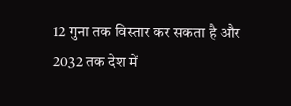12 गुना तक विस्तार कर सकता है और 2032 तक देश में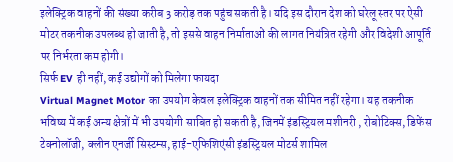इलेक्ट्रिक वाहनों की संख्या करीब 3 करोड़ तक पहुंच सकती है। यदि इस दौरान देश को घरेलू स्तर पर ऐसी मोटर तकनीक उपलब्ध हो जाती है, तो इससे वाहन निर्माताओं की लागत नियंत्रित रहेगी और विदेशी आपूर्ति पर निर्भरता कम होगी।
सिर्फ EV ही नहीं, कई उद्योगों को मिलेगा फायदा
Virtual Magnet Motor का उपयोग केवल इलेक्ट्रिक वाहनों तक सीमित नहीं रहेगा। यह तकनीक भविष्य में कई अन्य क्षेत्रों में भी उपयोगी साबित हो सकती है, जिनमें इंडस्ट्रियल मशीनरी , रोबोटिक्स, डिफेंस टेक्नोलॉजी, क्लीन एनर्जी सिस्टम्स, हाई-एफिशिएंसी इंडस्ट्रियल मोटर्स शामिल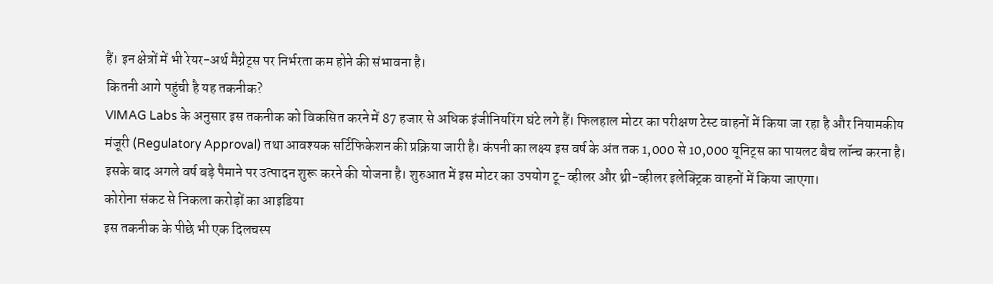हैं। इन क्षेत्रों में भी रेयर-अर्थ मैग्नेट्स पर निर्भरता कम होने की संभावना है।
कितनी आगे पहुंची है यह तकनीक?
VIMAG Labs के अनुसार इस तकनीक को विकसित करने में 87 हजार से अधिक इंजीनियरिंग घंटे लगे हैं। फिलहाल मोटर का परीक्षण टेस्ट वाहनों में किया जा रहा है और नियामकीय मंजूरी (Regulatory Approval) तथा आवश्यक सर्टिफिकेशन की प्रक्रिया जारी है। कंपनी का लक्ष्य इस वर्ष के अंत तक 1,000 से 10,000 यूनिट्स का पायलट बैच लॉन्च करना है। इसके बाद अगले वर्ष बड़े पैमाने पर उत्पादन शुरू करने की योजना है। शुरुआत में इस मोटर का उपयोग टू-व्हीलर और थ्री-व्हीलर इलेक्ट्रिक वाहनों में किया जाएगा।
कोरोना संकट से निकला करोड़ों का आइडिया
इस तकनीक के पीछे भी एक दिलचस्प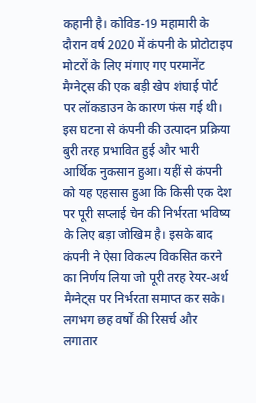कहानी है। कोविड-19 महामारी के दौरान वर्ष 2020 में कंपनी के प्रोटोटाइप मोटरों के लिए मंगाए गए परमानेंट मैग्नेट्स की एक बड़ी खेप शंघाई पोर्ट पर लॉकडाउन के कारण फंस गई थी। इस घटना से कंपनी की उत्पादन प्रक्रिया बुरी तरह प्रभावित हुई और भारी आर्थिक नुकसान हुआ। यहीं से कंपनी को यह एहसास हुआ कि किसी एक देश पर पूरी सप्लाई चेन की निर्भरता भविष्य के लिए बड़ा जोखिम है। इसके बाद कंपनी ने ऐसा विकल्प विकसित करने का निर्णय लिया जो पूरी तरह रेयर-अर्थ मैग्नेट्स पर निर्भरता समाप्त कर सके। लगभग छह वर्षों की रिसर्च और लगातार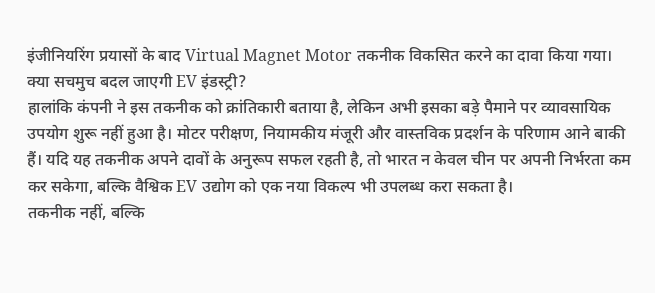इंजीनियरिंग प्रयासों के बाद Virtual Magnet Motor तकनीक विकसित करने का दावा किया गया।
क्या सचमुच बदल जाएगी EV इंडस्ट्री?
हालांकि कंपनी ने इस तकनीक को क्रांतिकारी बताया है, लेकिन अभी इसका बड़े पैमाने पर व्यावसायिक उपयोग शुरू नहीं हुआ है। मोटर परीक्षण, नियामकीय मंजूरी और वास्तविक प्रदर्शन के परिणाम आने बाकी हैं। यदि यह तकनीक अपने दावों के अनुरूप सफल रहती है, तो भारत न केवल चीन पर अपनी निर्भरता कम कर सकेगा, बल्कि वैश्विक EV उद्योग को एक नया विकल्प भी उपलब्ध करा सकता है।
तकनीक नहीं, बल्कि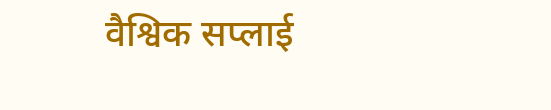वैश्विक सप्लाई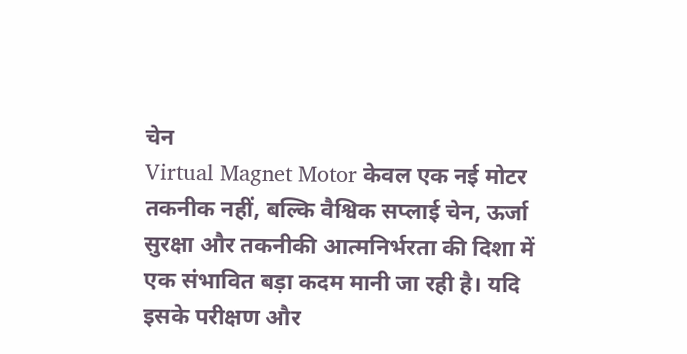चेन
Virtual Magnet Motor केवल एक नई मोटर तकनीक नहीं, बल्कि वैश्विक सप्लाई चेन, ऊर्जा सुरक्षा और तकनीकी आत्मनिर्भरता की दिशा में एक संभावित बड़ा कदम मानी जा रही है। यदि इसके परीक्षण और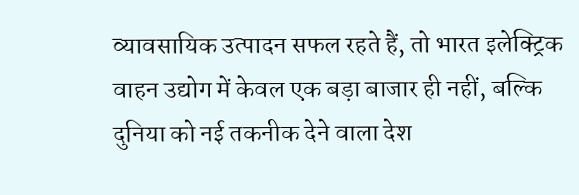व्यावसायिक उत्पादन सफल रहते हैं, तो भारत इलेक्ट्रिक वाहन उद्योग में केवल एक बड़ा बाजार ही नहीं, बल्कि दुनिया को नई तकनीक देने वाला देश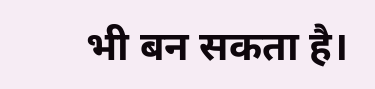भी बन सकता है।